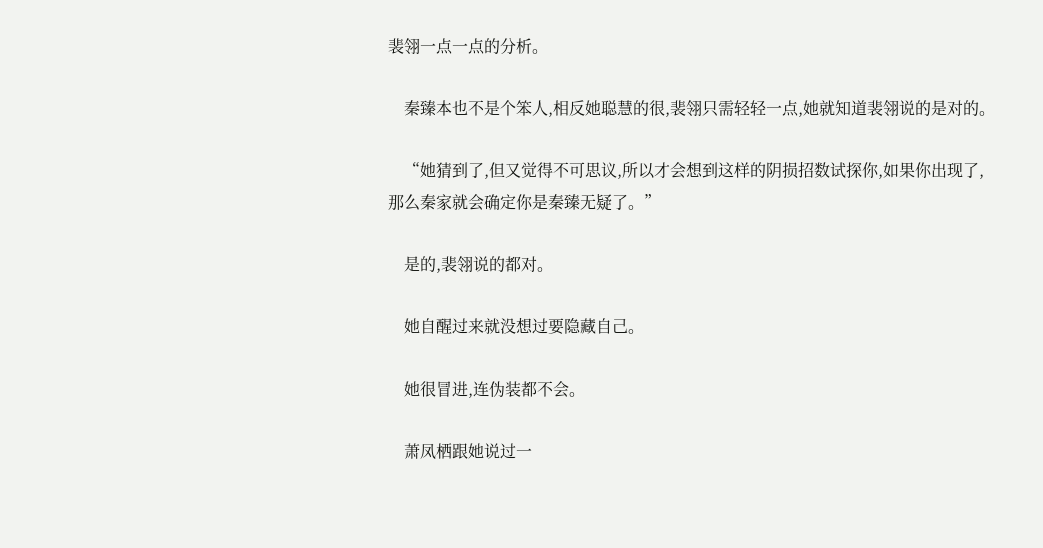裴翎一点一点的分析。

    秦臻本也不是个笨人,相反她聪慧的很,裴翎只需轻轻一点,她就知道裴翎说的是对的。

    “她猜到了,但又觉得不可思议,所以才会想到这样的阴损招数试探你,如果你出现了,那么秦家就会确定你是秦臻无疑了。”

    是的,裴翎说的都对。

    她自醒过来就没想过要隐藏自己。

    她很冒进,连伪装都不会。

    萧凤栖跟她说过一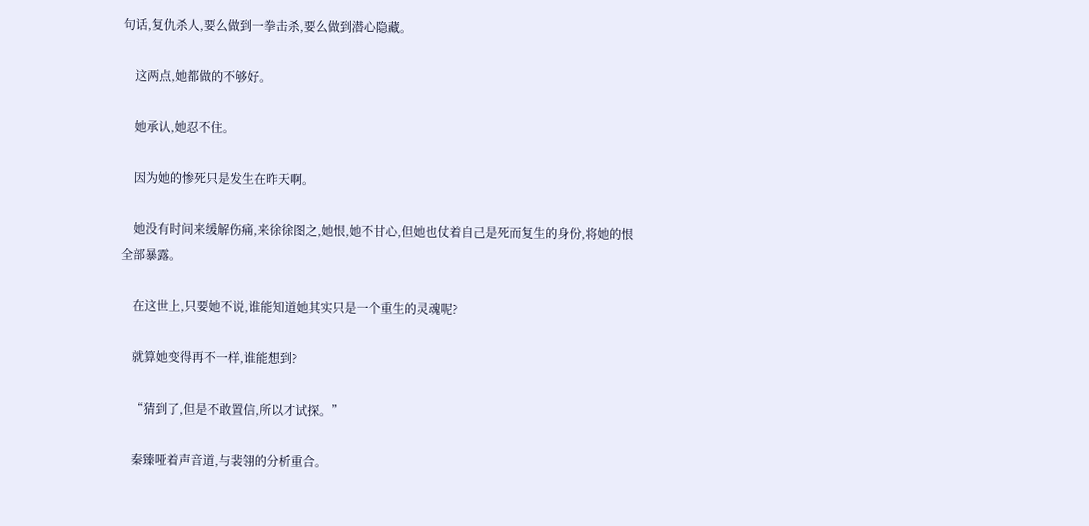句话,复仇杀人,要么做到一拳击杀,要么做到潜心隐藏。

    这两点,她都做的不够好。

    她承认,她忍不住。

    因为她的惨死只是发生在昨天啊。

    她没有时间来缓解伤痛,来徐徐图之,她恨,她不甘心,但她也仗着自己是死而复生的身份,将她的恨全部暴露。

    在这世上,只要她不说,谁能知道她其实只是一个重生的灵魂呢?

    就算她变得再不一样,谁能想到?

    “猜到了,但是不敢置信,所以才试探。”

    秦臻哑着声音道,与裴翎的分析重合。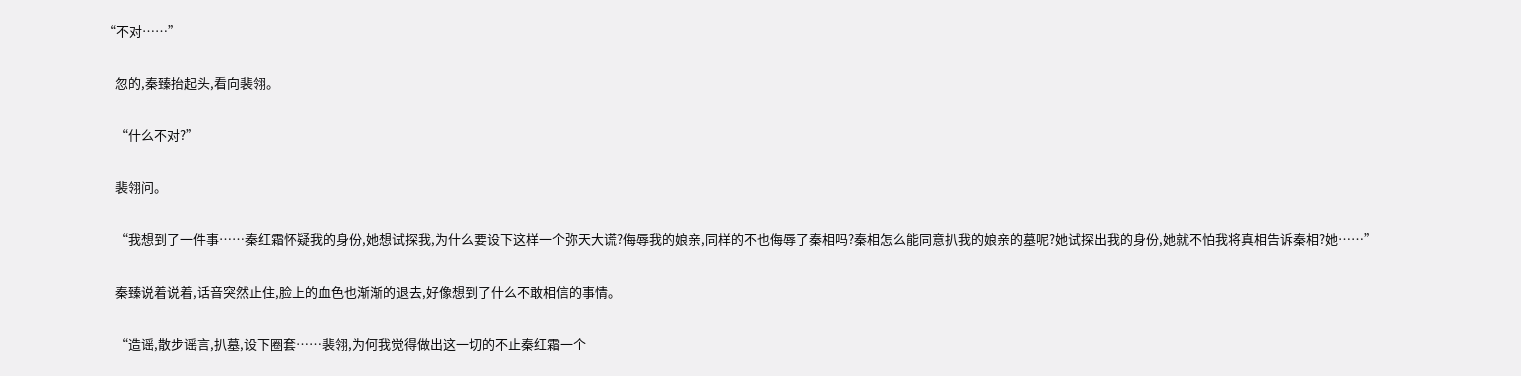“不对……”

    忽的,秦臻抬起头,看向裴翎。

    “什么不对?”

    裴翎问。

    “我想到了一件事……秦红霜怀疑我的身份,她想试探我,为什么要设下这样一个弥天大谎?侮辱我的娘亲,同样的不也侮辱了秦相吗?秦相怎么能同意扒我的娘亲的墓呢?她试探出我的身份,她就不怕我将真相告诉秦相?她……”

    秦臻说着说着,话音突然止住,脸上的血色也渐渐的退去,好像想到了什么不敢相信的事情。

    “造谣,散步谣言,扒墓,设下圈套……裴翎,为何我觉得做出这一切的不止秦红霜一个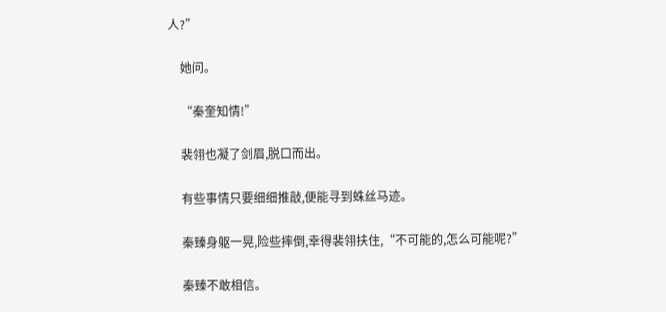人?”

    她问。

    “秦奎知情!”

    裴翎也凝了剑眉,脱口而出。

    有些事情只要细细推敲,便能寻到蛛丝马迹。

    秦臻身躯一晃,险些摔倒,幸得裴翎扶住,“不可能的,怎么可能呢?”

    秦臻不敢相信。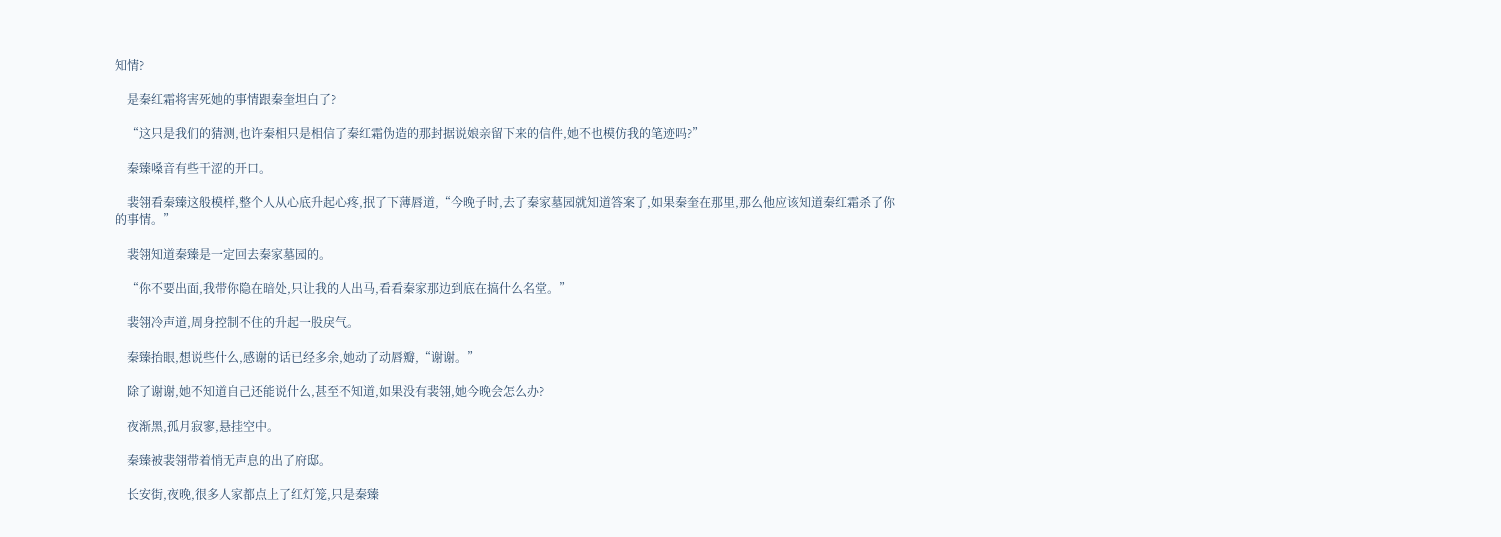知情?

    是秦红霜将害死她的事情跟秦奎坦白了?

    “这只是我们的猜测,也许秦相只是相信了秦红霜伪造的那封据说娘亲留下来的信件,她不也模仿我的笔迹吗?”

    秦臻嗓音有些干涩的开口。

    裴翎看秦臻这般模样,整个人从心底升起心疼,抿了下薄唇道,“今晚子时,去了秦家墓园就知道答案了,如果秦奎在那里,那么他应该知道秦红霜杀了你的事情。”

    裴翎知道秦臻是一定回去秦家墓园的。

    “你不要出面,我带你隐在暗处,只让我的人出马,看看秦家那边到底在搞什么名堂。”

    裴翎冷声道,周身控制不住的升起一股戾气。

    秦臻抬眼,想说些什么,感谢的话已经多余,她动了动唇瓣,“谢谢。”

    除了谢谢,她不知道自己还能说什么,甚至不知道,如果没有裴翎,她今晚会怎么办?

    夜渐黑,孤月寂寥,悬挂空中。

    秦臻被裴翎带着悄无声息的出了府邸。

    长安街,夜晚,很多人家都点上了红灯笼,只是秦臻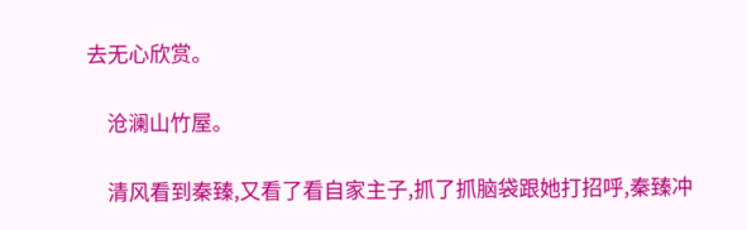去无心欣赏。

    沧澜山竹屋。

    清风看到秦臻,又看了看自家主子,抓了抓脑袋跟她打招呼,秦臻冲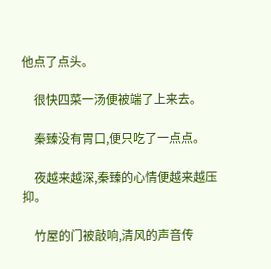他点了点头。

    很快四菜一汤便被端了上来去。

    秦臻没有胃口,便只吃了一点点。

    夜越来越深,秦臻的心情便越来越压抑。

    竹屋的门被敲响,清风的声音传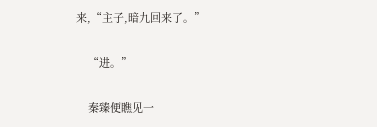来,“主子,暗九回来了。”

    “进。”

    秦臻便瞧见一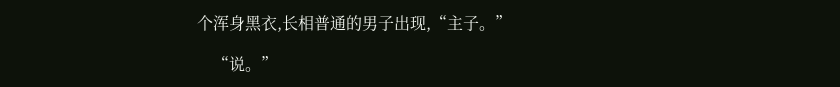个浑身黑衣,长相普通的男子出现,“主子。”

    “说。”